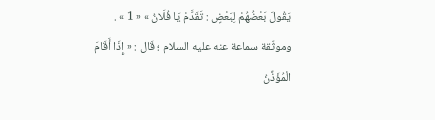يَقُولَ بَعْضُهُمْ لِبَعْضٍ : تَقَدَّمْ يَا فُلَانُ » « 1 » .
وموثّقة سماعة عنه عليه السلام ؛ قَال : « إِذَا أَقَامَ الْمُؤَذِّنُ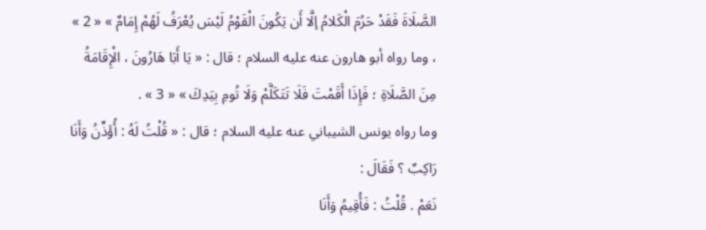الصَّلَاةَ فَقَدْ حَرُمَ الْكَلامُ إلَّا أَن يَكُونَ الْقَوْمُ لَيْسَ يُعْرَفُ لَهُمْ إِمَامٌ » « 2 » ، وما رواه أبو هارون عنه عليه السلام ؛ قال : « يَا أَبَا هَارُونَ ، الْإِقَامَةُ مِنَ الصَّلَاةِ ؛ فَإِذَا أَقَمْتَ فَلَا تَتَكَلَّمْ وَلَا تُومِ بِيَدِكَ » « 3 » .
وما رواه يونس الشيباني عنه عليه السلام ؛ قال : « قُلْتُ لَهُ : أُؤَذِّنُ وَأَنَا رَاكِبٌ ؟ فَقَالَ :
نَعَمْ . قُلْتُ : فَأُقِيمُ وَأَنَا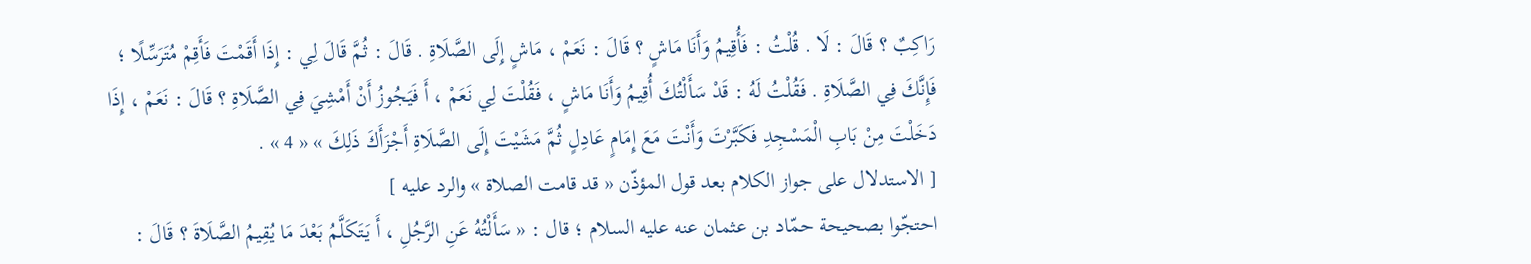رَاكِبٌ ؟ قَالَ : لَا . قُلْتُ : فَأُقِيمُ وَأَنَا مَاشٍ ؟ قَالَ : نَعَمْ ، مَاشٍ إِلَى الصَّلَاةِ . قَالَ : ثُمَّ قَالَ لِي : إِذَا أَقَمْتَ فَأَقِمْ مُتَرَسِّلًا ؛ فَإِنَّكَ فِي الصَّلَاةِ . فَقُلْتُ لَهُ : قَدْ سَأَلْتُكَ أُقِيمُ وَأَنَا مَاشٍ ، فَقُلْتَ لِي نَعَمْ ، أَ فَيَجُوزُ أَنْ أَمْشِيَ فِي الصَّلَاةِ ؟ قَالَ : نَعَمْ ، إِذَا دَخَلْتَ مِنْ بَابِ الْمَسْجِدِ فَكَبَّرْتَ وَأَنْتَ مَعَ إِمَامٍ عَادِلٍ ثُمَّ مَشَيْتَ إِلَى الصَّلَاةِ أَجْزَأَكَ ذَلِكَ » « 4 » .
[ الاستدلال على جواز الكلام بعد قول المؤذّن « قد قامت الصلاة » والرد عليه ]
احتجّوا بصحيحة حمّاد بن عثمان عنه عليه السلام ؛ قال : « سَأَلْتُهُ عَنِ الرَّجُلِ ، أَ يَتَكَلَّمُ بَعْدَ مَا يُقِيمُ الصَّلَاةَ ؟ قَالَ :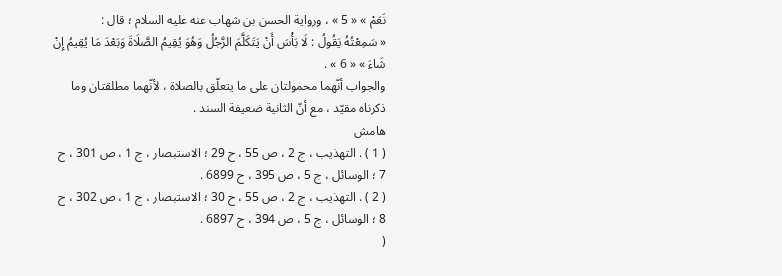نَعَمْ » « 5 » ، ورواية الحسن بن شهاب عنه عليه السلام ؛ قال :
« سَمِعْتُهُ يَقُولُ : لَا بَأْسَ أَنْ يَتَكَلَّمَ الرَّجُلُ وَهُوَ يُقِيمُ الصَّلَاةَ وَبَعْدَ مَا يُقِيمُ إِنْ شَاءَ » « 6 » .
والجواب أنّهما محمولتان على ما يتعلّق بالصلاة ، لأنّهما مطلقتان وما ذكرناه مقيّد ، مع أنّ الثانية ضعيفة السند .
هامش
( 1 ) . التهذيب ، ج 2 ، ص 55 ، ح 29 ؛ الاستبصار ، ج 1 ، ص 301 ، ح 7 ؛ الوسائل ، ج 5 ، ص 395 ، ح 6899 .
( 2 ) . التهذيب ، ج 2 ، ص 55 ، ح 30 ؛ الاستبصار ، ج 1 ، ص 302 ، ح 8 ؛ الوسائل ، ج 5 ، ص 394 ، ح 6897 .
(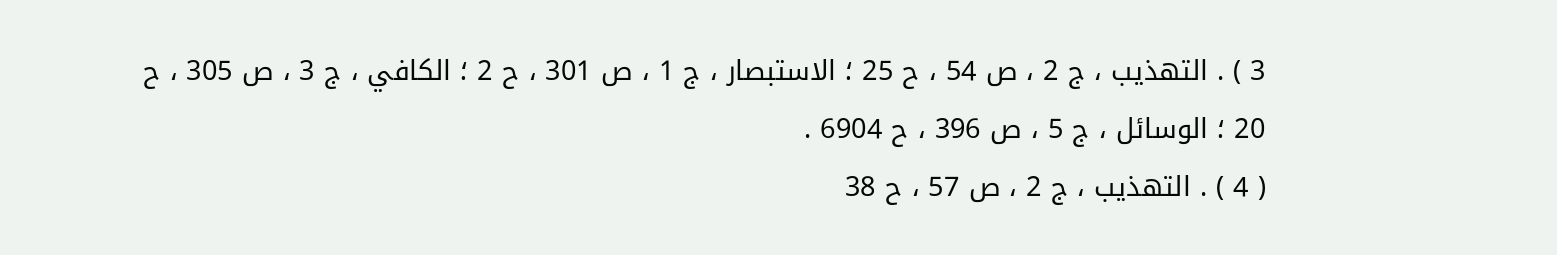3 ) . التهذيب ، ج 2 ، ص 54 ، ح 25 ؛ الاستبصار ، ج 1 ، ص 301 ، ح 2 ؛ الكافي ، ج 3 ، ص 305 ، ح 20 ؛ الوسائل ، ج 5 ، ص 396 ، ح 6904 .
( 4 ) . التهذيب ، ج 2 ، ص 57 ، ح 38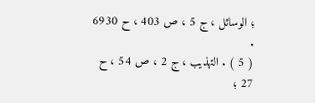؛ الوسائل ، ج 5 ، ص 403 ، ح 6930 .
( 5 ) . التهذيب ، ج 2 ، ص 54 ، ح 27 ؛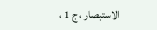الاستبصار ، ج 1 ،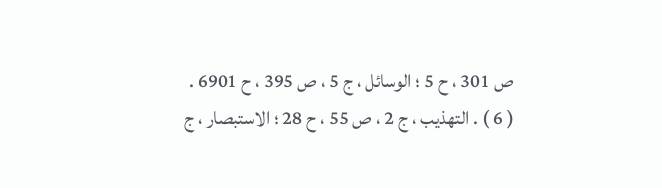ص 301 ، ح 5 ؛ الوسائل ، ج 5 ، ص 395 ، ح 6901 .
( 6 ) . التهذيب ، ج 2 ، ص 55 ، ح 28 ؛ الاستبصار ، ج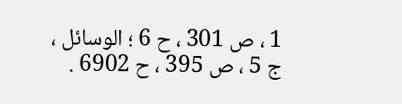1 ، ص 301 ، ح 6 ؛ الوسائل ، ج 5 ، ص 395 ، ح 6902 .